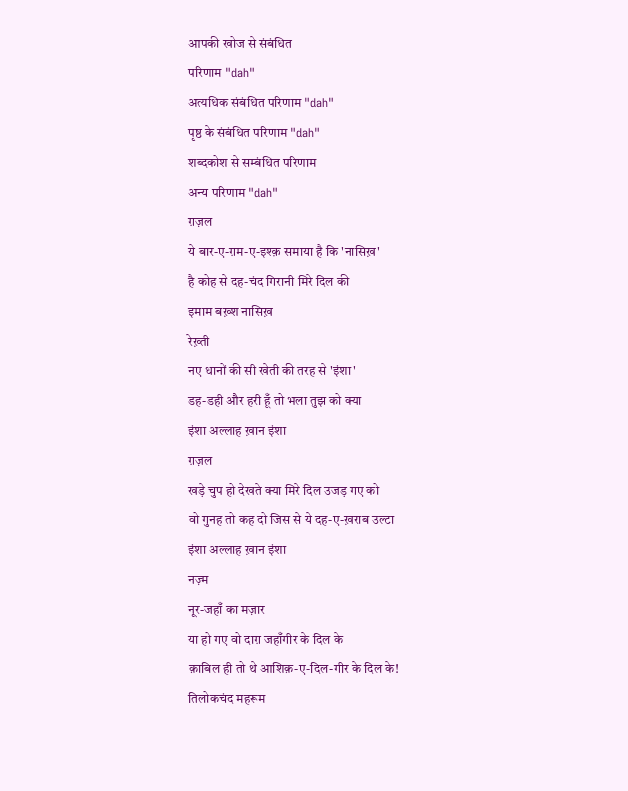आपकी खोज से संबंधित
परिणाम "dah"
अत्यधिक संबंधित परिणाम "dah"
पृष्ठ के संबंधित परिणाम "dah"
शब्दकोश से सम्बंधित परिणाम
अन्य परिणाम "dah"
ग़ज़ल
ये बार-ए-ग़म-ए-इश्क़ समाया है कि 'नासिख़'
है कोह से दह-चंद गिरानी मिरे दिल की
इमाम बख़्श नासिख़
रेख़्ती
नए धानों की सी खेती की तरह से 'इंशा'
डह-डही और हरी हूँ तो भला तुझ को क्या
इंशा अल्लाह ख़ान इंशा
ग़ज़ल
खड़े चुप हो देखते क्या मिरे दिल उजड़ गए को
वो गुनह तो कह दो जिस से ये दह-ए-ख़राब उल्टा
इंशा अल्लाह ख़ान इंशा
नज़्म
नूर-जहाँ का मज़ार
या हो गए वो दाग़ जहाँगीर के दिल के
क़ाबिल ही तो थे आशिक़-ए-दिल-गीर के दिल के!
तिलोकचंद महरूम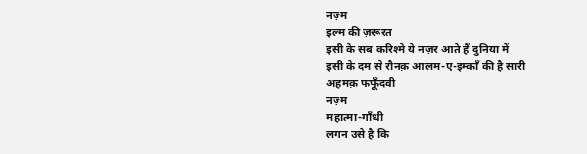नज़्म
इल्म की ज़रूरत
इसी के सब करिश्मे ये नज़र आते हैं दुनिया में
इसी के दम से रौनक़ आलम-ए-इम्काँ की है सारी
अहमक़ फफूँदवी
नज़्म
महात्मा-गाँधी
लगन उसे है कि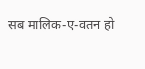सब मालिक-ए-वतन हो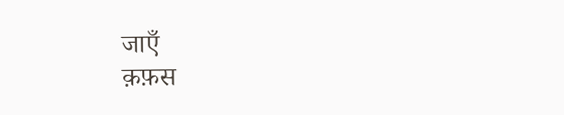जाएँ
क़फ़स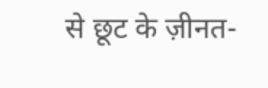से छूट के ज़ीनत-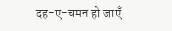दह-ए-चमन हो जाएँ